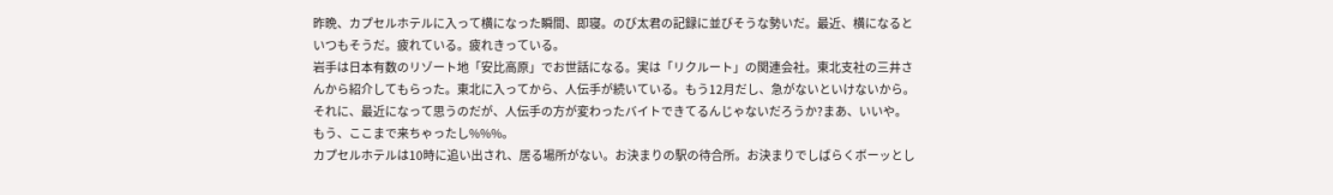昨晩、カプセルホテルに入って横になった瞬間、即寝。のび太君の記録に並びそうな勢いだ。最近、横になるといつもそうだ。疲れている。疲れきっている。
岩手は日本有数のリゾート地「安比高原」でお世話になる。実は「リクルート」の関連会社。東北支社の三井さんから紹介してもらった。東北に入ってから、人伝手が続いている。もう12月だし、急がないといけないから。それに、最近になって思うのだが、人伝手の方が変わったバイトできてるんじゃないだろうか?まあ、いいや。もう、ここまで来ちゃったし%%%。
カプセルホテルは10時に追い出され、居る場所がない。お決まりの駅の待合所。お決まりでしばらくボーッとし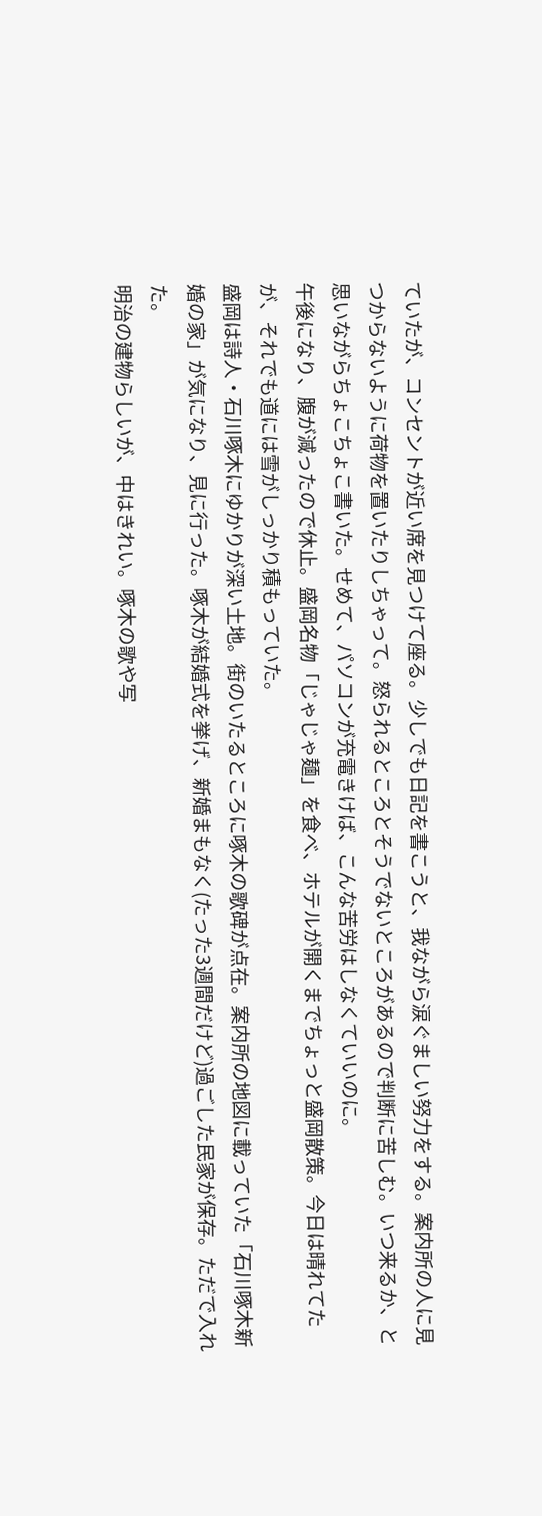ていたが、コンセントが近い席を見つけて座る。少しでも日記を書こうと、我ながら涙ぐましい努力をする。案内所の人に見つからないように荷物を置いたりしちゃって。怒られるところとそうでないところがあるので判断に苦しむ。いつ来るか、と思いながらちょこちょこ書いた。せめて、パソコンが充電きけば、こんな苦労はしなくていいのに。
午後になり、腹が減ったので休止。盛岡名物「じゃじゃ麺」を食べ、ホテルが開くまでちょっと盛岡散策。今日は晴れてたが、それでも道には雪がしっかり積もっていた。
盛岡は詩人・石川啄木にゆかりが深い土地。街のいたるところに啄木の歌碑が点在。案内所の地図に載っていた「石川啄木新婚の家」が気になり、見に行った。啄木が結婚式を挙げ、新婚まもなく(たった3週間だけど)過ごした民家が保存。ただで入れた。
明治の建物らしいが、中はきれい。啄木の歌や写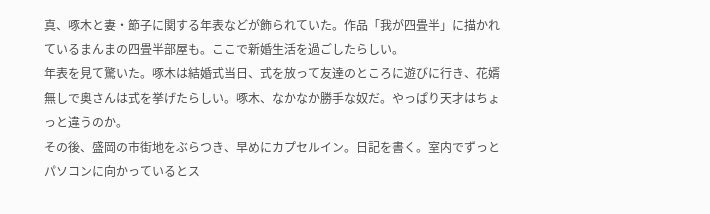真、啄木と妻・節子に関する年表などが飾られていた。作品「我が四畳半」に描かれているまんまの四畳半部屋も。ここで新婚生活を過ごしたらしい。
年表を見て驚いた。啄木は結婚式当日、式を放って友達のところに遊びに行き、花婿無しで奥さんは式を挙げたらしい。啄木、なかなか勝手な奴だ。やっぱり天才はちょっと違うのか。
その後、盛岡の市街地をぶらつき、早めにカプセルイン。日記を書く。室内でずっとパソコンに向かっているとス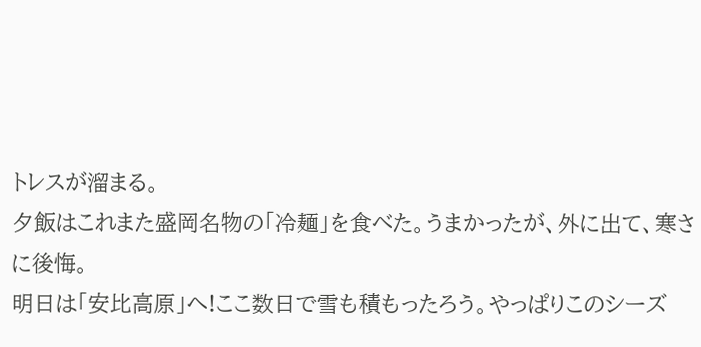トレスが溜まる。
夕飯はこれまた盛岡名物の「冷麺」を食べた。うまかったが、外に出て、寒さに後悔。
明日は「安比高原」へ!ここ数日で雪も積もったろう。やっぱりこのシーズ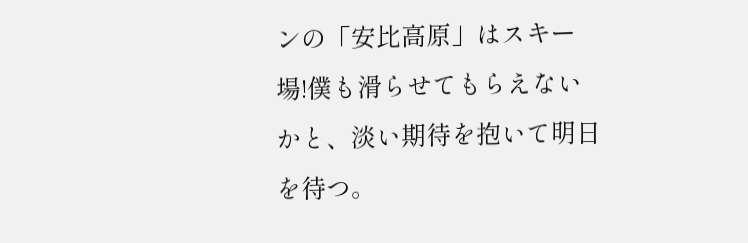ンの「安比高原」はスキー場!僕も滑らせてもらえないかと、淡い期待を抱いて明日を待つ。